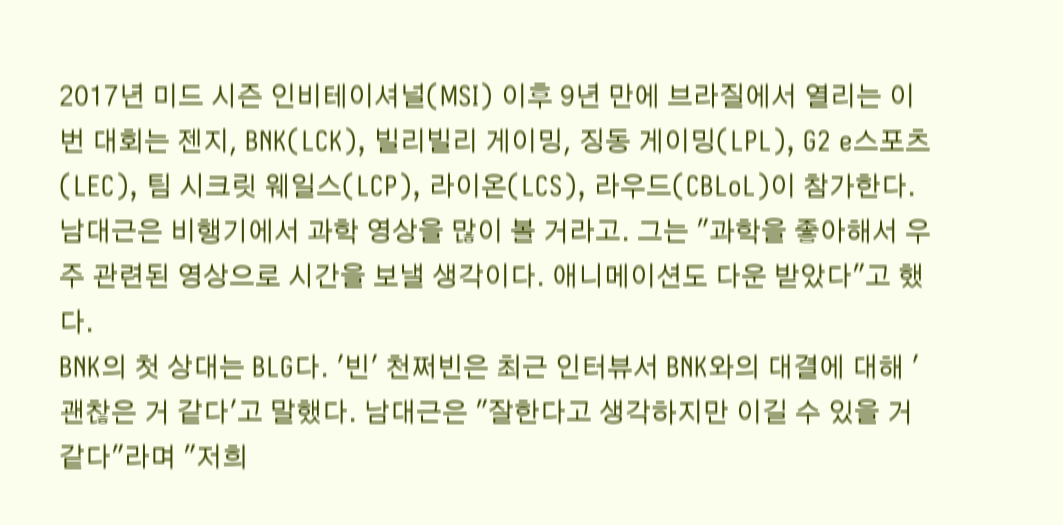2017년 미드 시즌 인비테이셔널(MSI) 이후 9년 만에 브라질에서 열리는 이번 대회는 젠지, BNK(LCK), 빌리빌리 게이밍, 징동 게이밍(LPL), G2 e스포츠(LEC), 팀 시크릿 웨일스(LCP), 라이온(LCS), 라우드(CBLoL)이 참가한다.
남대근은 비행기에서 과학 영상을 많이 볼 거라고. 그는 "과학을 좋아해서 우주 관련된 영상으로 시간을 보낼 생각이다. 애니메이션도 다운 받았다"고 했다.
BNK의 첫 상대는 BLG다. '빈' 천쩌빈은 최근 인터뷰서 BNK와의 대결에 대해 '괜찮은 거 같다'고 말했다. 남대근은 "잘한다고 생각하지만 이길 수 있을 거 같다"라며 "저희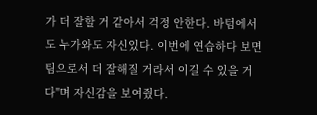가 더 잘할 거 같아서 걱정 안한다. 바텀에서도 누가와도 자신있다. 이번에 연습하다 보면 팀으로서 더 잘해질 거라서 이길 수 있을 거다"며 자신감을 보여줬다.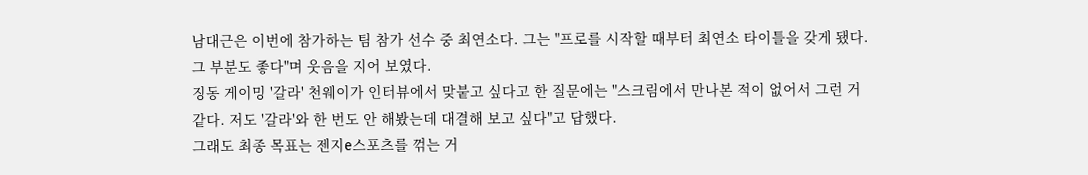남대근은 이번에 참가하는 팀 참가 선수 중 최연소다. 그는 "프로를 시작할 때부터 최연소 타이틀을 갖게 됐다. 그 부분도 좋다"며 웃음을 지어 보였다.
징동 게이밍 '갈라' 천웨이가 인터뷰에서 맞붙고 싶다고 한 질문에는 "스크림에서 만나본 적이 없어서 그런 거 같다. 저도 '갈라'와 한 번도 안 해봤는데 대결해 보고 싶다"고 답했다.
그래도 최종 목표는 젠지e스포츠를 꺾는 거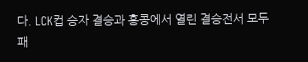다. LCK컵 승자 결승과 홍콩에서 열린 결승전서 모두 패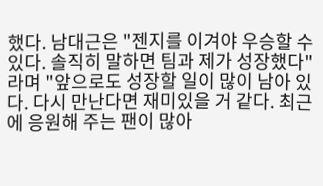했다. 남대근은 "젠지를 이겨야 우승할 수 있다. 솔직히 말하면 팀과 제가 성장했다"라며 "앞으로도 성장할 일이 많이 남아 있다. 다시 만난다면 재미있을 거 같다. 최근에 응원해 주는 팬이 많아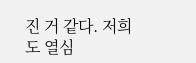진 거 같다. 저희도 열심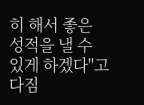히 해서 좋은 성적을 낼 수 있게 하겠다"고 다짐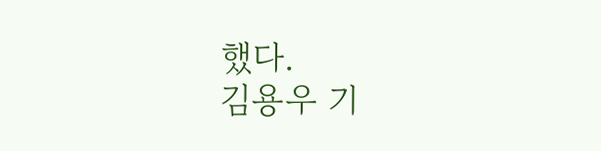했다.
김용우 기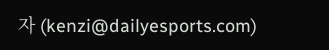자 (kenzi@dailyesports.com)